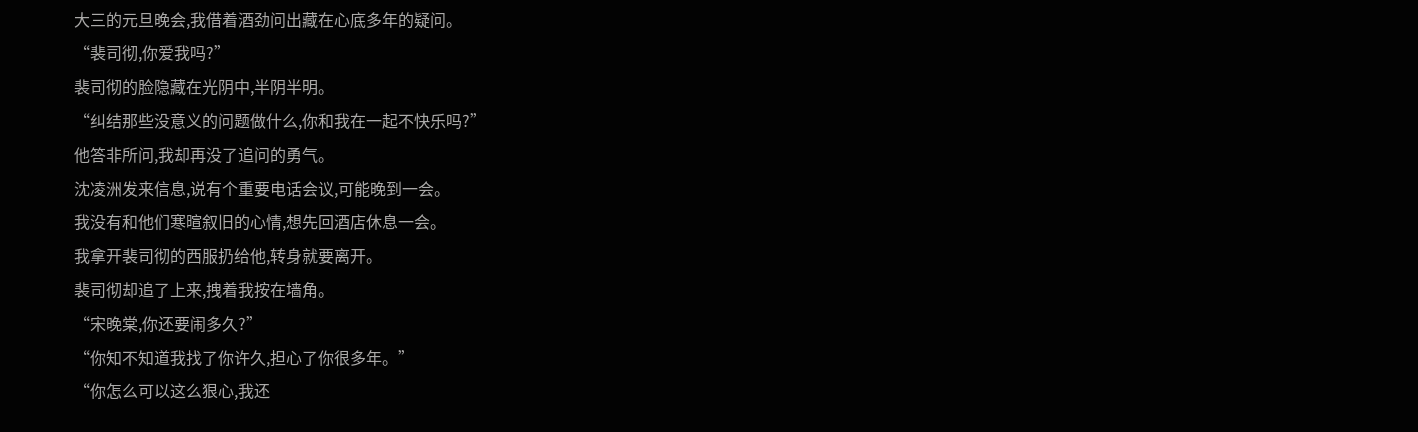大三的元旦晚会,我借着酒劲问出藏在心底多年的疑问。
“裴司彻,你爱我吗?”
裴司彻的脸隐藏在光阴中,半阴半明。
“纠结那些没意义的问题做什么,你和我在一起不快乐吗?”
他答非所问,我却再没了追问的勇气。
沈凌洲发来信息,说有个重要电话会议,可能晚到一会。
我没有和他们寒暄叙旧的心情,想先回酒店休息一会。
我拿开裴司彻的西服扔给他,转身就要离开。
裴司彻却追了上来,拽着我按在墙角。
“宋晚棠,你还要闹多久?”
“你知不知道我找了你许久,担心了你很多年。”
“你怎么可以这么狠心,我还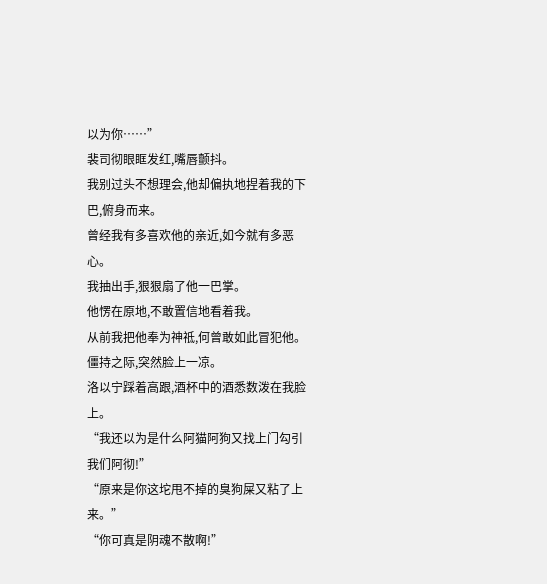以为你……”
裴司彻眼眶发红,嘴唇颤抖。
我别过头不想理会,他却偏执地捏着我的下巴,俯身而来。
曾经我有多喜欢他的亲近,如今就有多恶心。
我抽出手,狠狠扇了他一巴掌。
他愣在原地,不敢置信地看着我。
从前我把他奉为神祗,何曾敢如此冒犯他。
僵持之际,突然脸上一凉。
洛以宁踩着高跟,酒杯中的酒悉数泼在我脸上。
“我还以为是什么阿猫阿狗又找上门勾引我们阿彻!”
“原来是你这坨甩不掉的臭狗屎又粘了上来。”
“你可真是阴魂不散啊!”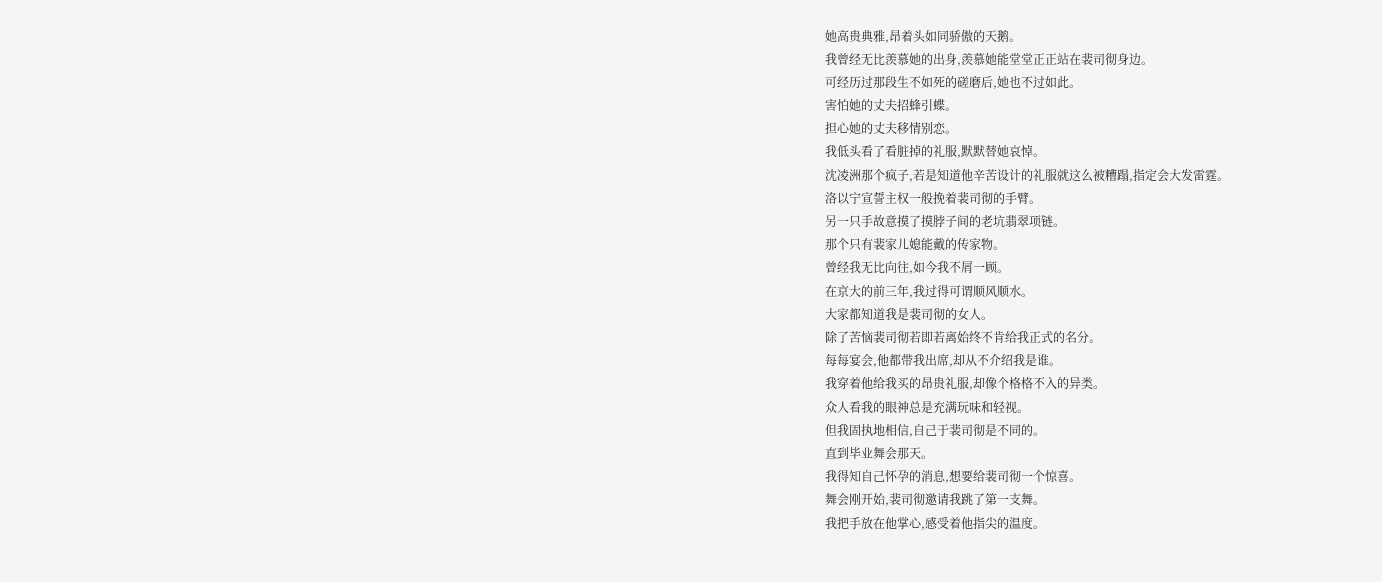她高贵典雅,昂着头如同骄傲的天鹅。
我曾经无比羡慕她的出身,羡慕她能堂堂正正站在裴司彻身边。
可经历过那段生不如死的磋磨后,她也不过如此。
害怕她的丈夫招蜂引蝶。
担心她的丈夫移情别恋。
我低头看了看脏掉的礼服,默默替她哀悼。
沈凌洲那个疯子,若是知道他辛苦设计的礼服就这么被糟蹋,指定会大发雷霆。
洛以宁宣誓主权一般挽着裴司彻的手臂。
另一只手故意摸了摸脖子间的老坑翡翠项链。
那个只有裴家儿媳能戴的传家物。
曾经我无比向往,如今我不屑一顾。
在京大的前三年,我过得可谓顺风顺水。
大家都知道我是裴司彻的女人。
除了苦恼裴司彻若即若离始终不肯给我正式的名分。
每每宴会,他都带我出席,却从不介绍我是谁。
我穿着他给我买的昂贵礼服,却像个格格不入的异类。
众人看我的眼神总是充满玩味和轻视。
但我固执地相信,自己于裴司彻是不同的。
直到毕业舞会那天。
我得知自己怀孕的消息,想要给裴司彻一个惊喜。
舞会刚开始,裴司彻邀请我跳了第一支舞。
我把手放在他掌心,感受着他指尖的温度。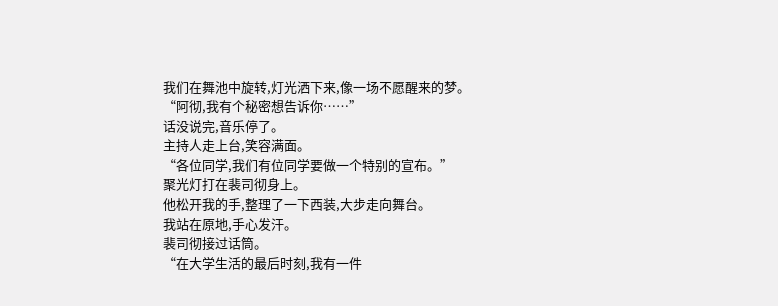我们在舞池中旋转,灯光洒下来,像一场不愿醒来的梦。
“阿彻,我有个秘密想告诉你……”
话没说完,音乐停了。
主持人走上台,笑容满面。
“各位同学,我们有位同学要做一个特别的宣布。”
聚光灯打在裴司彻身上。
他松开我的手,整理了一下西装,大步走向舞台。
我站在原地,手心发汗。
裴司彻接过话筒。
“在大学生活的最后时刻,我有一件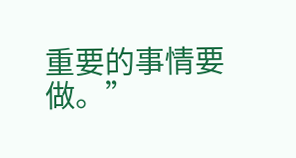重要的事情要做。”